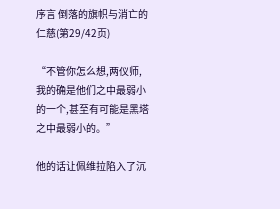序言 倒落的旗帜与消亡的仁慈(第29/42页)

“不管你怎么想,两仪师,我的确是他们之中最弱小的一个,甚至有可能是黑塔之中最弱小的。”

他的话让佩维拉陷入了沉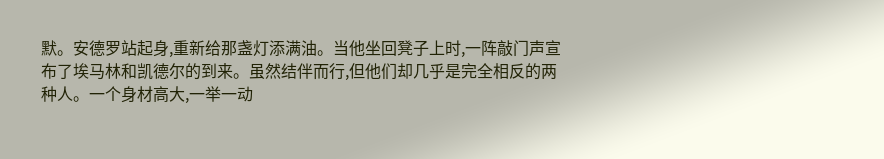默。安德罗站起身,重新给那盏灯添满油。当他坐回凳子上时,一阵敲门声宣布了埃马林和凯德尔的到来。虽然结伴而行,但他们却几乎是完全相反的两种人。一个身材高大,一举一动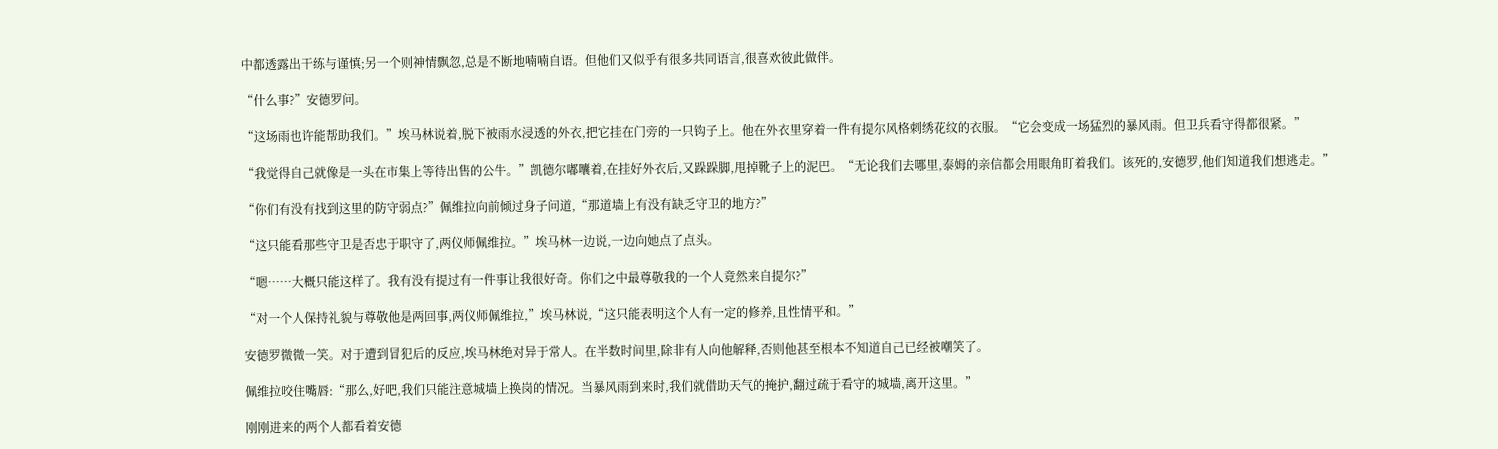中都透露出干练与谨慎;另一个则神情飘忽,总是不断地喃喃自语。但他们又似乎有很多共同语言,很喜欢彼此做伴。

“什么事?”安德罗问。

“这场雨也许能帮助我们。”埃马林说着,脱下被雨水浸透的外衣,把它挂在门旁的一只钩子上。他在外衣里穿着一件有提尔风格刺绣花纹的衣服。“它会变成一场猛烈的暴风雨。但卫兵看守得都很紧。”

“我觉得自己就像是一头在市集上等待出售的公牛。”凯德尔嘟囔着,在挂好外衣后,又跺跺脚,甩掉靴子上的泥巴。“无论我们去哪里,泰姆的亲信都会用眼角盯着我们。该死的,安德罗,他们知道我们想逃走。”

“你们有没有找到这里的防守弱点?”佩维拉向前倾过身子问道,“那道墙上有没有缺乏守卫的地方?”

“这只能看那些守卫是否忠于职守了,两仪师佩维拉。”埃马林一边说,一边向她点了点头。

“嗯……大概只能这样了。我有没有提过有一件事让我很好奇。你们之中最尊敬我的一个人竟然来自提尔?”

“对一个人保持礼貌与尊敬他是两回事,两仪师佩维拉,”埃马林说,“这只能表明这个人有一定的修养,且性情平和。”

安德罗微微一笑。对于遭到冒犯后的反应,埃马林绝对异于常人。在半数时间里,除非有人向他解释,否则他甚至根本不知道自己已经被嘲笑了。

佩维拉咬住嘴唇:“那么,好吧,我们只能注意城墙上换岗的情况。当暴风雨到来时,我们就借助天气的掩护,翻过疏于看守的城墙,离开这里。”

刚刚进来的两个人都看着安德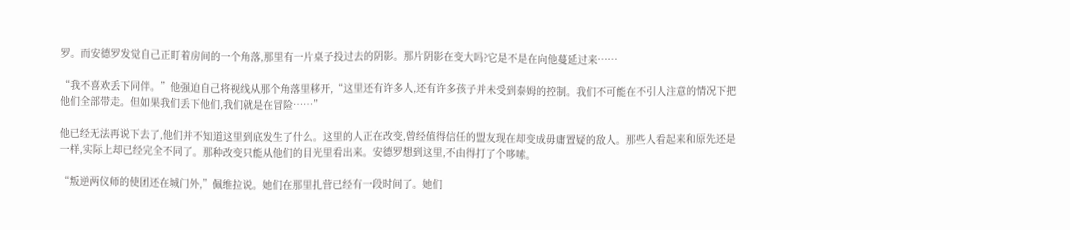罗。而安德罗发觉自己正盯着房间的一个角落,那里有一片桌子投过去的阴影。那片阴影在变大吗?它是不是在向他蔓延过来……

“我不喜欢丢下同伴。”他强迫自己将视线从那个角落里移开,“这里还有许多人,还有许多孩子并未受到泰姆的控制。我们不可能在不引人注意的情况下把他们全部带走。但如果我们丢下他们,我们就是在冒险……”

他已经无法再说下去了,他们并不知道这里到底发生了什么。这里的人正在改变,曾经值得信任的盟友现在却变成毋庸置疑的敌人。那些人看起来和原先还是一样,实际上却已经完全不同了。那种改变只能从他们的目光里看出来。安德罗想到这里,不由得打了个哆嗦。

“叛逆两仪师的使团还在城门外,”佩维拉说。她们在那里扎营已经有一段时间了。她们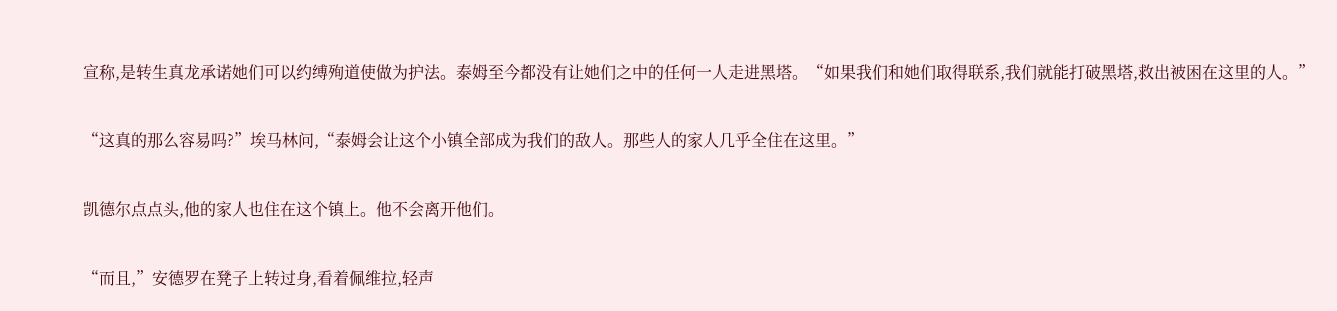宣称,是转生真龙承诺她们可以约缚殉道使做为护法。泰姆至今都没有让她们之中的任何一人走进黑塔。“如果我们和她们取得联系,我们就能打破黑塔,救出被困在这里的人。”

“这真的那么容易吗?”埃马林问,“泰姆会让这个小镇全部成为我们的敌人。那些人的家人几乎全住在这里。”

凯德尔点点头,他的家人也住在这个镇上。他不会离开他们。

“而且,”安德罗在凳子上转过身,看着佩维拉,轻声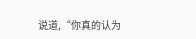说道,“你真的认为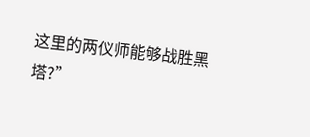这里的两仪师能够战胜黑塔?”